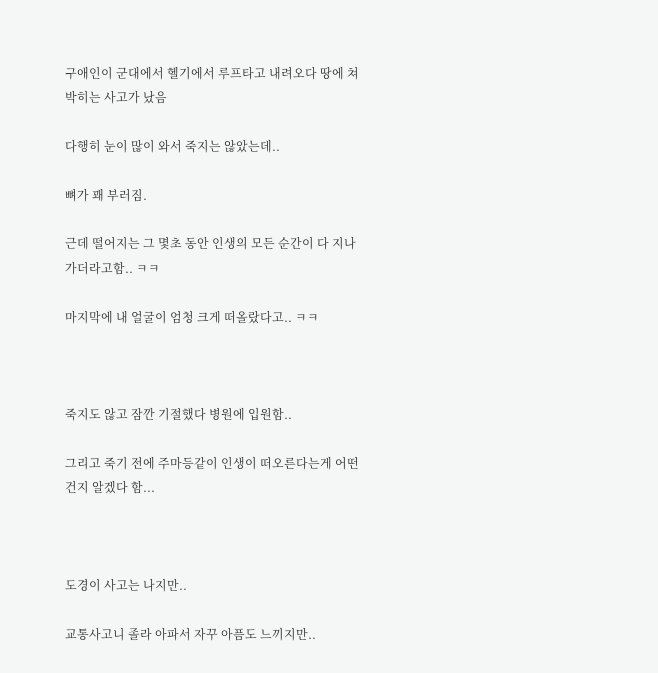구애인이 군대에서 헬기에서 루프타고 내려오다 땅에 쳐박히는 사고가 났음

다행히 눈이 많이 와서 죽지는 않았는데..

뼈가 꽤 부러짐.

근데 떨어지는 그 몇초 동안 인생의 모든 순간이 다 지나가더라고함.. ㅋㅋ

마지막에 내 얼굴이 엄청 크게 떠올랐다고.. ㅋㅋ



죽지도 않고 잠깐 기절했다 병원에 입원함..

그리고 죽기 전에 주마등같이 인생이 떠오른다는게 어떤건지 알겠다 함...



도경이 사고는 나지만..

교통사고니 졸라 아파서 자꾸 아픔도 느끼지만..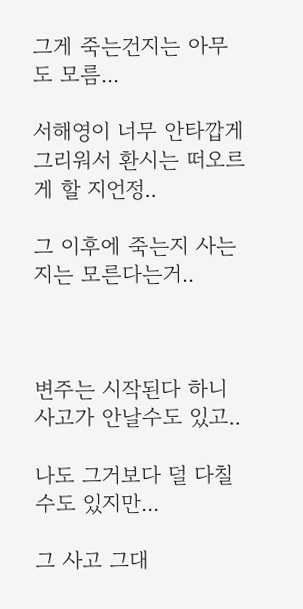그게 죽는건지는 아무도 모름...

서해영이 너무 안타깝게 그리워서 환시는 떠오르게 할 지언정..

그 이후에 죽는지 사는지는 모른다는거..



변주는 시작된다 하니 사고가 안날수도 있고..

나도 그거보다 덜 다칠수도 있지만...

그 사고 그대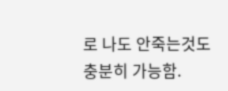로 나도 안죽는것도 충분히 가능함.